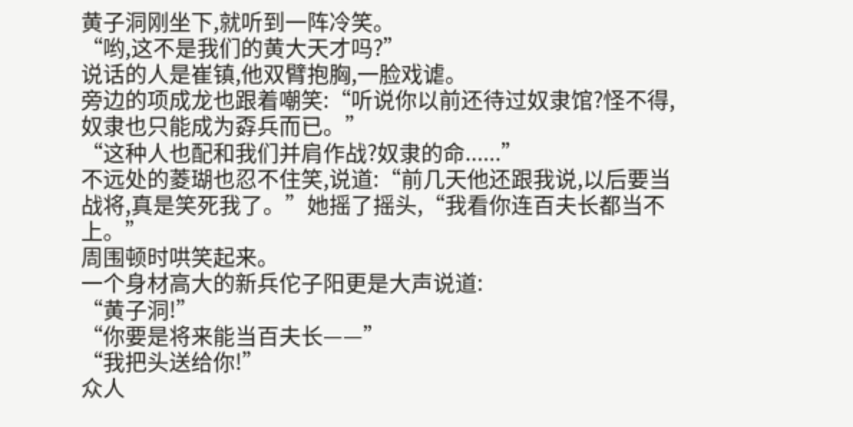黄子洞刚坐下,就听到一阵冷笑。
“哟,这不是我们的黄大天才吗?”
说话的人是崔镇,他双臂抱胸,一脸戏谑。
旁边的项成龙也跟着嘲笑:“听说你以前还待过奴隶馆?怪不得,奴隶也只能成为孬兵而已。”
“这种人也配和我们并肩作战?奴隶的命......”
不远处的菱瑚也忍不住笑,说道:“前几天他还跟我说,以后要当战将,真是笑死我了。”她摇了摇头,“我看你连百夫长都当不上。”
周围顿时哄笑起来。
一个身材高大的新兵佗子阳更是大声说道:
“黄子洞!”
“你要是将来能当百夫长——”
“我把头送给你!”
众人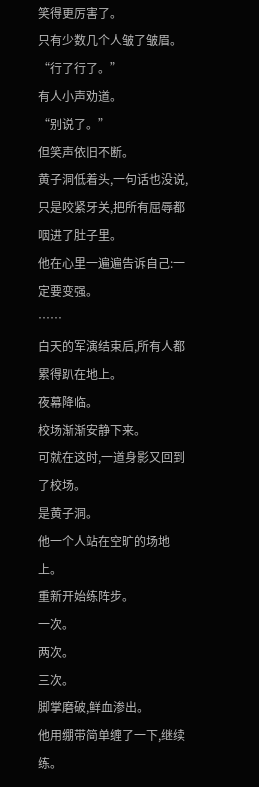笑得更厉害了。
只有少数几个人皱了皱眉。
“行了行了。”
有人小声劝道。
“别说了。”
但笑声依旧不断。
黄子洞低着头,一句话也没说,只是咬紧牙关,把所有屈辱都咽进了肚子里。
他在心里一遍遍告诉自己:一定要变强。
……
白天的军演结束后,所有人都累得趴在地上。
夜幕降临。
校场渐渐安静下来。
可就在这时,一道身影又回到了校场。
是黄子洞。
他一个人站在空旷的场地上。
重新开始练阵步。
一次。
两次。
三次。
脚掌磨破,鲜血渗出。
他用绷带简单缠了一下,继续练。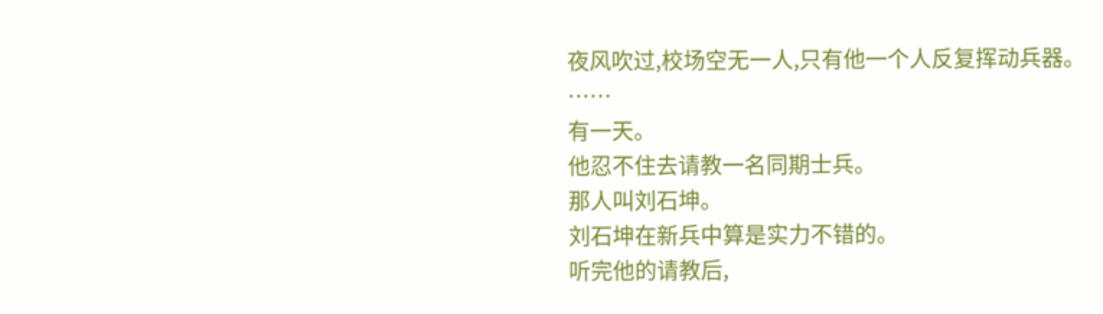夜风吹过,校场空无一人,只有他一个人反复挥动兵器。
……
有一天。
他忍不住去请教一名同期士兵。
那人叫刘石坤。
刘石坤在新兵中算是实力不错的。
听完他的请教后,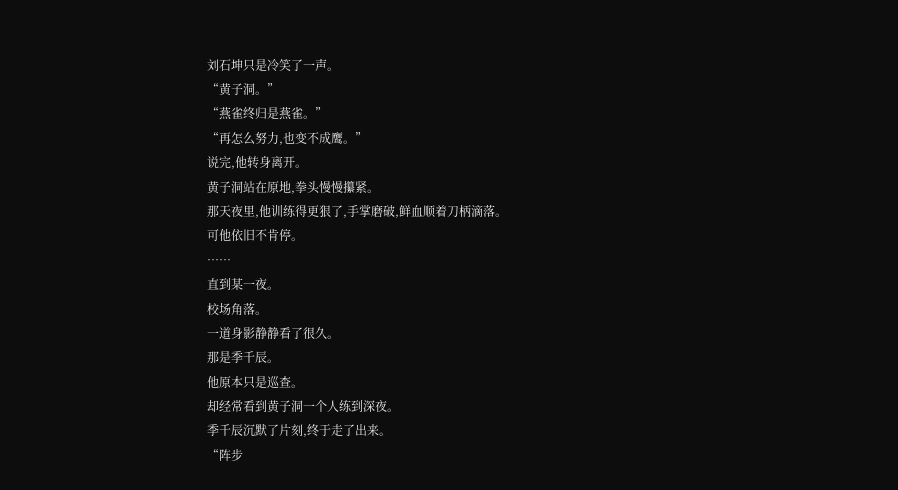刘石坤只是冷笑了一声。
“黄子洞。”
“燕雀终归是燕雀。”
“再怎么努力,也变不成鹰。”
说完,他转身离开。
黄子洞站在原地,拳头慢慢攥紧。
那天夜里,他训练得更狠了,手掌磨破,鲜血顺着刀柄滴落。
可他依旧不肯停。
……
直到某一夜。
校场角落。
一道身影静静看了很久。
那是季千辰。
他原本只是巡查。
却经常看到黄子洞一个人练到深夜。
季千辰沉默了片刻,终于走了出来。
“阵步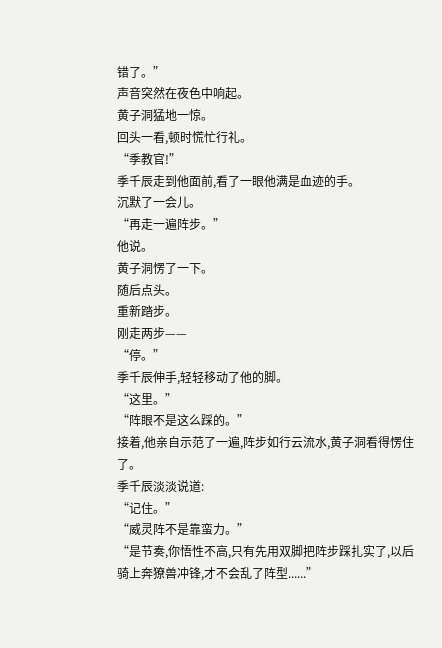错了。”
声音突然在夜色中响起。
黄子洞猛地一惊。
回头一看,顿时慌忙行礼。
“季教官!”
季千辰走到他面前,看了一眼他满是血迹的手。
沉默了一会儿。
“再走一遍阵步。”
他说。
黄子洞愣了一下。
随后点头。
重新踏步。
刚走两步——
“停。”
季千辰伸手,轻轻移动了他的脚。
“这里。”
“阵眼不是这么踩的。”
接着,他亲自示范了一遍,阵步如行云流水,黄子洞看得愣住了。
季千辰淡淡说道:
“记住。”
“威灵阵不是靠蛮力。”
“是节奏,你悟性不高,只有先用双脚把阵步踩扎实了,以后骑上奔獠兽冲锋,才不会乱了阵型......”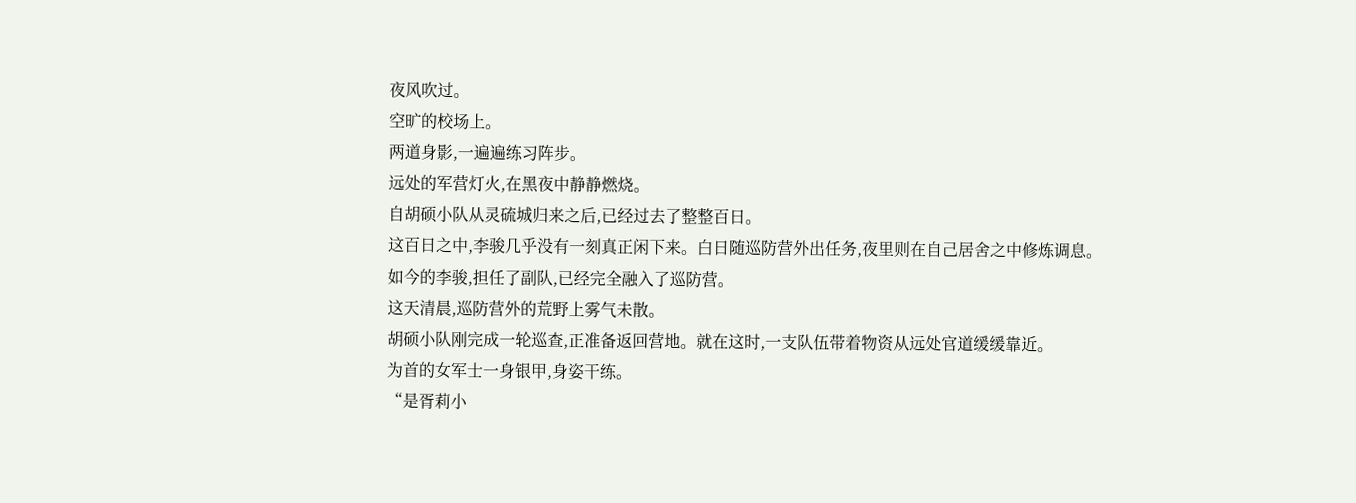夜风吹过。
空旷的校场上。
两道身影,一遍遍练习阵步。
远处的军营灯火,在黑夜中静静燃烧。
自胡硕小队从灵硫城归来之后,已经过去了整整百日。
这百日之中,李骏几乎没有一刻真正闲下来。白日随巡防营外出任务,夜里则在自己居舍之中修炼调息。
如今的李骏,担任了副队,已经完全融入了巡防营。
这天清晨,巡防营外的荒野上雾气未散。
胡硕小队刚完成一轮巡查,正准备返回营地。就在这时,一支队伍带着物资从远处官道缓缓靠近。
为首的女军士一身银甲,身姿干练。
“是胥莉小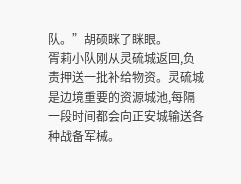队。”胡硕眯了眯眼。
胥莉小队刚从灵硫城返回,负责押送一批补给物资。灵硫城是边境重要的资源城池,每隔一段时间都会向正安城输送各种战备军械。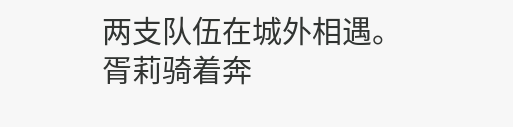两支队伍在城外相遇。
胥莉骑着奔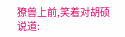獠兽上前,笑着对胡硕说道: